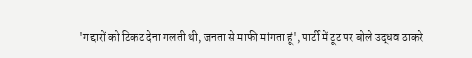'गद्दारों को टिकट देना गलती थी, जनता से माफी मांगता हूं', पार्टी में टूट पर बोले उद्धव ठाकरे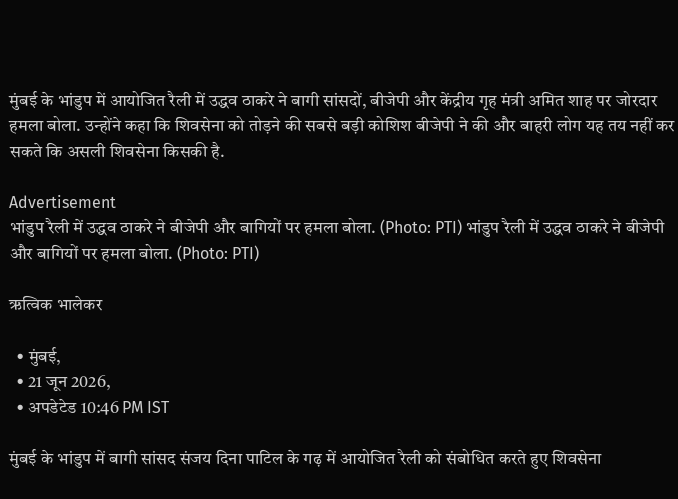मुंबई के भांडुप में आयोजित रैली में उद्धव ठाकरे ने बागी सांसदों, बीजेपी और केंद्रीय गृह मंत्री अमित शाह पर जोरदार हमला बोला. उन्होंने कहा कि शिवसेना को तोड़ने की सबसे बड़ी कोशिश बीजेपी ने की और बाहरी लोग यह तय नहीं कर सकते कि असली शिवसेना किसकी है.

Advertisement
भांडुप रैली में उद्धव ठाकरे ने बीजेपी और बागियों पर हमला बोला. (Photo: PTI) भांडुप रैली में उद्धव ठाकरे ने बीजेपी और बागियों पर हमला बोला. (Photo: PTI)

ऋत्विक भालेकर

  • मुंबई,
  • 21 जून 2026,
  • अपडेटेड 10:46 PM IST

मुंबई के भांडुप में बागी सांसद संजय दिना पाटिल के गढ़ में आयोजित रैली को संबोधित करते हुए शिवसेना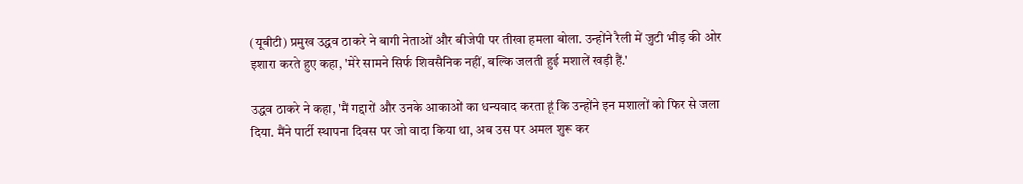(यूबीटी) प्रमुख उद्धव ठाकरे ने बागी नेताओं और बीजेपी पर तीखा हमला बोला. उन्होंने रैली में जुटी भीड़ की ओर इशारा करते हुए कहा, 'मेरे सामने सिर्फ शिवसैनिक नहीं, बल्कि जलती हुई मशालें खड़ी हैं.'

उद्धव ठाकरे ने कहा, 'मैं गद्दारों और उनके आकाओं का धन्यवाद करता हूं कि उन्होंने इन मशालों को फिर से जला दिया. मैंने पार्टी स्थापना दिवस पर जो वादा किया था, अब उस पर अमल शुरू कर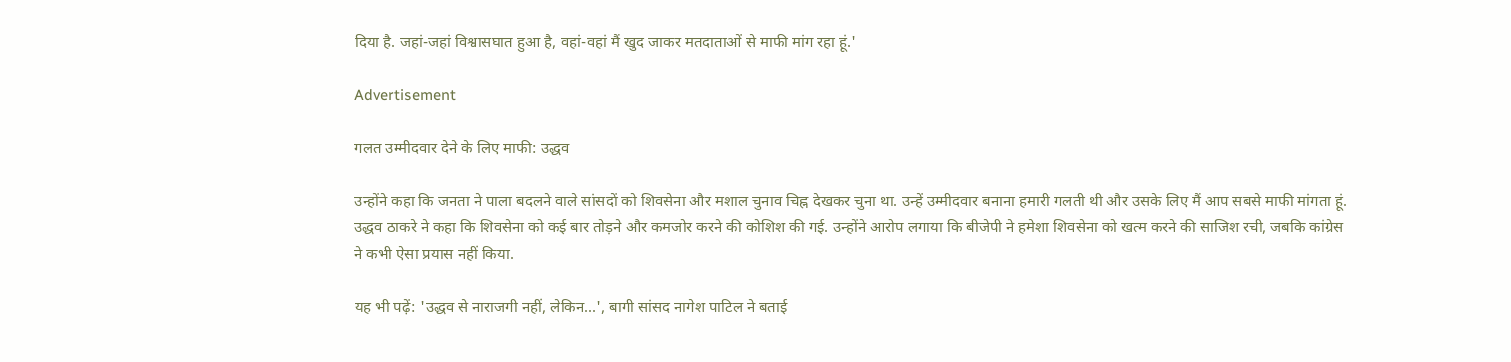दिया है. जहां-जहां विश्वासघात हुआ है, वहां-वहां मैं खुद जाकर मतदाताओं से माफी मांग रहा हूं.'

Advertisement

गलत उम्मीदवार देने के लिए माफी: उद्धव

उन्होंने कहा कि जनता ने पाला बदलने वाले सांसदों को शिवसेना और मशाल चुनाव चिह्न देखकर चुना था. उन्हें उम्मीदवार बनाना हमारी गलती थी और उसके लिए मैं आप सबसे माफी मांगता हूं. उद्धव ठाकरे ने कहा कि शिवसेना को कई बार तोड़ने और कमजोर करने की कोशिश की गई. उन्होंने आरोप लगाया कि बीजेपी ने हमेशा शिवसेना को खत्म करने की साजिश रची, जबकि कांग्रेस ने कभी ऐसा प्रयास नहीं किया.

यह भी पढ़ें: 'उद्धव से नाराजगी नहीं, लेकिन...', बागी सांसद नागेश पाटिल ने बताई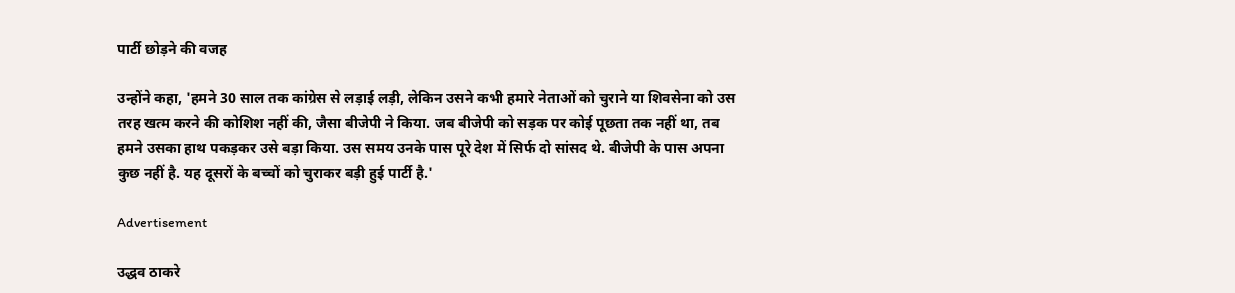पार्टी छोड़ने की वजह

उन्होंने कहा, 'हमने 30 साल तक कांग्रेस से लड़ाई लड़ी, लेकिन उसने कभी हमारे नेताओं को चुराने या शिवसेना को उस तरह खत्म करने की कोशिश नहीं की, जैसा बीजेपी ने किया. जब बीजेपी को सड़क पर कोई पूछता तक नहीं था, तब हमने उसका हाथ पकड़कर उसे बड़ा किया. उस समय उनके पास पूरे देश में सिर्फ दो सांसद थे. बीजेपी के पास अपना कुछ नहीं है. यह दूसरों के बच्चों को चुराकर बड़ी हुई पार्टी है.'

Advertisement

उद्धव ठाकरे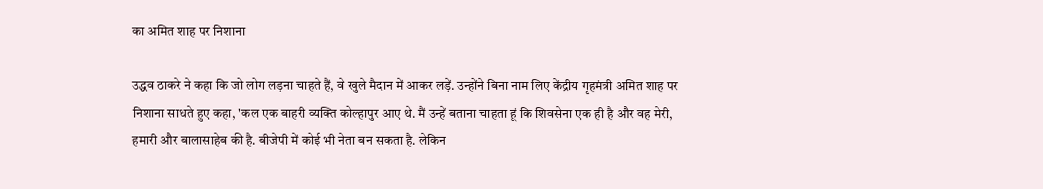का अमित शाह पर निशाना

उद्धव ठाकरे ने कहा कि जो लोग लड़ना चाहते हैं, वे खुले मैदान में आकर लड़ें. उन्होंने बिना नाम लिए केंद्रीय गृहमंत्री अमित शाह पर निशाना साधते हुए कहा, 'कल एक बाहरी व्यक्ति कोल्हापुर आए थे. मैं उन्हें बताना चाहता हूं कि शिवसेना एक ही है और वह मेरी, हमारी और बालासाहेब की है. बीजेपी में कोई भी नेता बन सकता है. लेकिन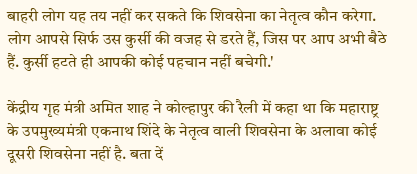बाहरी लोग यह तय नहीं कर सकते कि शिवसेना का नेतृत्व कौन करेगा. लोग आपसे सिर्फ उस कुर्सी की वजह से डरते हैं, जिस पर आप अभी बैठे हैं. कुर्सी हटते ही आपकी कोई पहचान नहीं बचेगी.'

केंद्रीय गृह मंत्री अमित शाह ने कोल्हापुर की रैली में कहा था कि महाराष्ट्र के उपमुख्यमंत्री एकनाथ शिंदे के नेतृत्व वाली शिवसेना के अलावा कोई दूसरी शिवसेना नहीं है. बता दें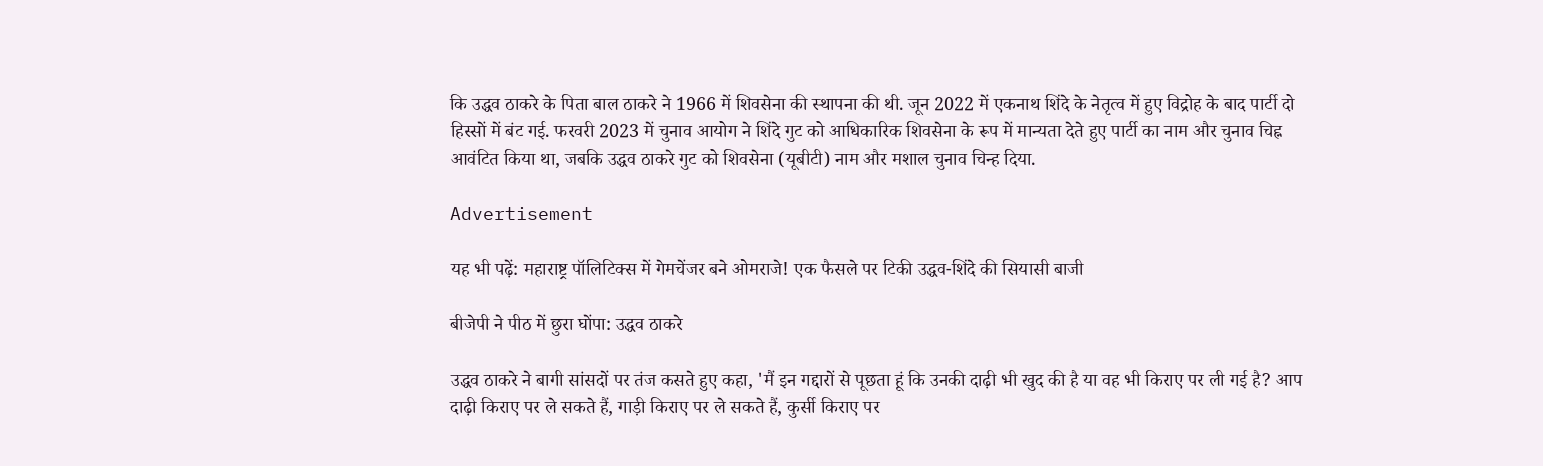कि उद्धव ठाकरे के पिता बाल ठाकरे ने 1966 में शिवसेना की स्थापना की थी. जून 2022 में एकनाथ शिंदे के नेतृत्व में हुए विद्रोह के बाद पार्टी दो हिस्सों में बंट गई. फरवरी 2023 में चुनाव आयोग ने शिंदे गुट को आधिकारिक शिवसेना के रूप में मान्यता देते हुए पार्टी का नाम और चुनाव चिह्न आवंटित किया था, जबकि उद्धव ठाकरे गुट को शिवसेना (यूबीटी) नाम और मशाल चुनाव चिन्ह दिया.

Advertisement

यह भी पढ़ें: महाराष्ट्र पॉलिटिक्स में गेमचेंजर बने ओमराजे! एक फैसले पर टिकी उद्धव-शिंदे की सियासी बाजी

बीजेपी ने पीठ में छुरा घोंपा: उद्धव ठाकरे

उद्धव ठाकरे ने बागी सांसदों पर तंज कसते हुए कहा, 'मैं इन गद्दारों से पूछता हूं कि उनकी दाढ़ी भी खुद की है या वह भी किराए पर ली गई है? आप दाढ़ी किराए पर ले सकते हैं, गाड़ी किराए पर ले सकते हैं, कुर्सी किराए पर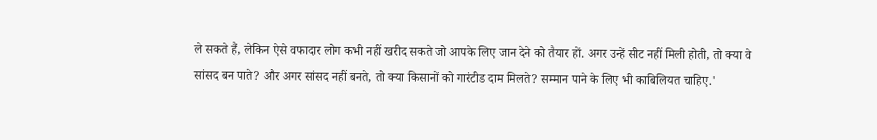ले सकते हैं, लेकिन ऐसे वफादार लोग कभी नहीं खरीद सकते जो आपके लिए जान देने को तैयार हों. अगर उन्हें सीट नहीं मिली होती, तो क्या वे सांसद बन पाते? और अगर सांसद नहीं बनते, तो क्या किसानों को गारंटीड दाम मिलते? सम्मान पाने के लिए भी काबिलियत चाहिए.'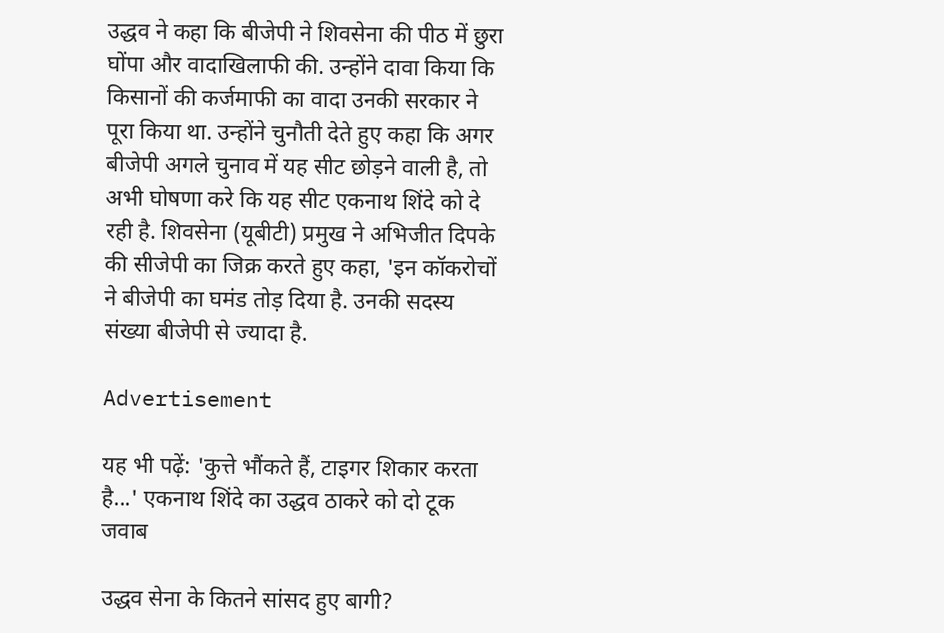उद्धव ने कहा कि बीजेपी ने शिवसेना की पीठ में छुरा घोंपा और वादाखिलाफी की. उन्होंने दावा किया कि किसानों की कर्जमाफी का वादा उनकी सरकार ने पूरा किया था. उन्होंने चुनौती देते हुए कहा कि अगर बीजेपी अगले चुनाव में यह सीट छोड़ने वाली है, तो अभी घोषणा करे कि यह सीट एकनाथ शिंदे को दे रही है. शिवसेना (यूबीटी) प्रमुख ने अभिजीत दिपके की सीजेपी का जिक्र करते हुए कहा, 'इन कॉकरोचों ने बीजेपी का घमंड तोड़ दिया है. उनकी सदस्य संख्या बीजेपी से ज्यादा है.

Advertisement

यह भी पढ़ें: 'कुत्ते भौंकते हैं, टाइगर शिकार करता है...' एकनाथ शिंदे का उद्धव ठाकरे को दो टूक जवाब

उद्धव सेना के कितने सांसद हुए बागी?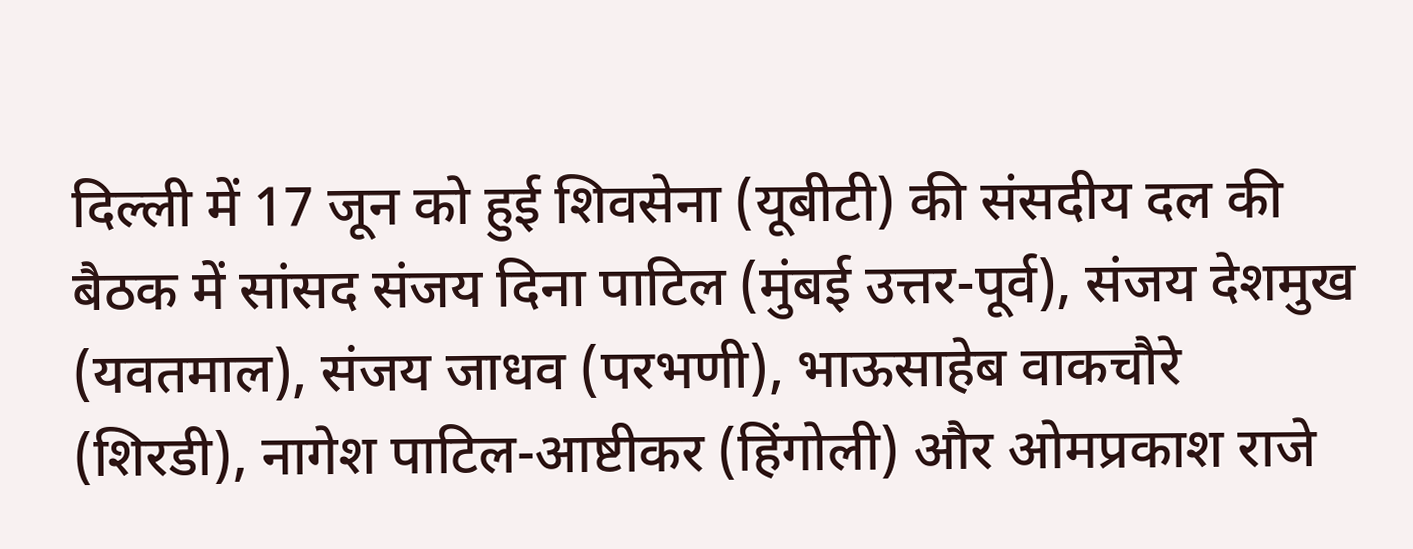दिल्ली में 17 जून को हुई शिवसेना (यूबीटी) की संसदीय दल की बैठक में सांसद संजय दिना पाटिल (मुंबई उत्तर-पूर्व), संजय देशमुख (यवतमाल), संजय जाधव (परभणी), भाऊसाहेब वाकचौरे (शिरडी), नागेश पाटिल-आष्टीकर (हिंगोली) और ओमप्रकाश राजे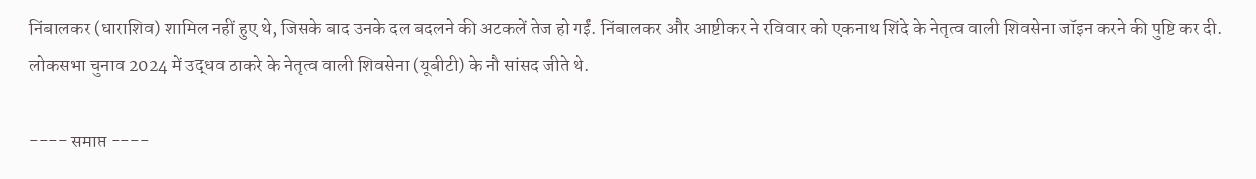निंबालकर (धाराशिव) शामिल नहीं हुए थे, जिसके बाद उनके दल बदलने की अटकलें तेज हो गईं. निंबालकर और आष्टीकर ने रविवार को एकनाथ शिंदे के नेतृत्व वाली शिवसेना जॉइन करने की पुष्टि कर दी. लोकसभा चुनाव 2024 में उद्धव ठाकरे के नेतृत्व वाली शिवसेना (यूबीटी) के नौ सांसद जीते थे.

---- समाप्त ----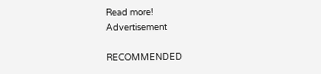Read more!
Advertisement

RECOMMENDED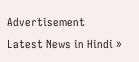Advertisement
Latest News in Hindi »